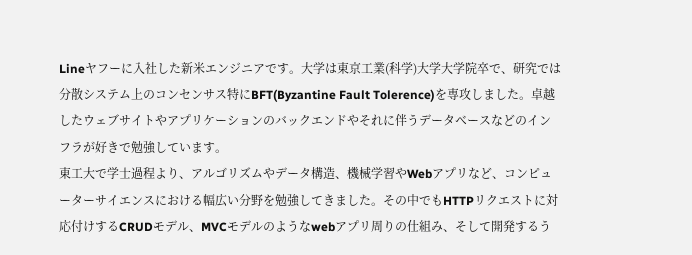Lineヤフーに入社した新米エンジニアです。大学は東京工業(科学)大学大学院卒で、研究では分散システム上のコンセンサス特にBFT(Byzantine Fault Tolerence)を専攻しました。卓越したウェブサイトやアプリケーションのバックエンドやそれに伴うデータベースなどのインフラが好きで勉強しています。
東工大で学士過程より、アルゴリズムやデータ構造、機械学習やWebアプリなど、コンピューターサイエンスにおける幅広い分野を勉強してきました。その中でもHTTPリクエストに対応付けするCRUDモデル、MVCモデルのようなwebアプリ周りの仕組み、そして開発するう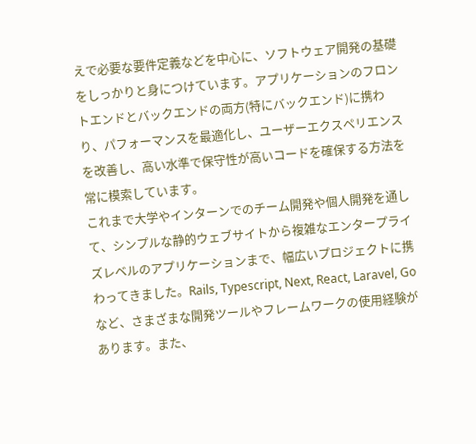えで必要な要件定義などを中心に、ソフトウェア開発の基礎をしっかりと身につけています。アプリケーションのフロントエンドとバックエンドの両方(特にバックエンド)に携わり、パフォーマンスを最適化し、ユーザーエクスペリエンスを改善し、高い水準で保守性が高いコードを確保する方法を常に模索しています。
これまで大学やインターンでのチーム開発や個人開発を通して、シンプルな静的ウェブサイトから複雑なエンタープライズレベルのアプリケーションまで、幅広いプロジェクトに携わってきました。Rails, Typescript, Next, React, Laravel, Goなど、さまざまな開発ツールやフレームワークの使用経験があります。また、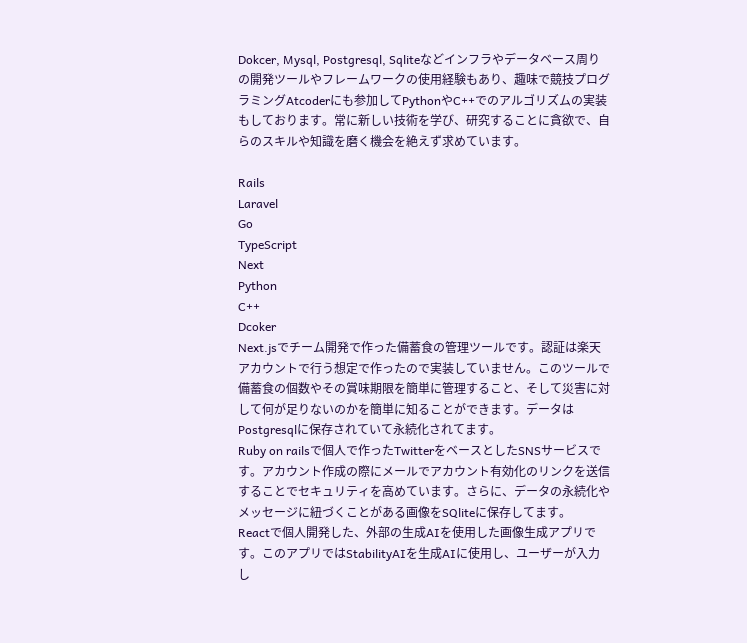Dokcer, Mysql, Postgresql, Sqliteなどインフラやデータベース周りの開発ツールやフレームワークの使用経験もあり、趣味で競技プログラミングAtcoderにも参加してPythonやC++でのアルゴリズムの実装もしております。常に新しい技術を学び、研究することに貪欲で、自らのスキルや知識を磨く機会を絶えず求めています。

Rails
Laravel
Go
TypeScript
Next
Python
C++
Dcoker
Next.jsでチーム開発で作った備蓄食の管理ツールです。認証は楽天アカウントで行う想定で作ったので実装していません。このツールで備蓄食の個数やその賞味期限を簡単に管理すること、そして災害に対して何が足りないのかを簡単に知ることができます。データはPostgresqlに保存されていて永続化されてます。
Ruby on railsで個人で作ったTwitterをベースとしたSNSサービスです。アカウント作成の際にメールでアカウント有効化のリンクを送信することでセキュリティを高めています。さらに、データの永続化やメッセージに紐づくことがある画像をSQliteに保存してます。
Reactで個人開発した、外部の生成AIを使用した画像生成アプリです。このアプリではStabilityAIを生成AIに使用し、ユーザーが入力し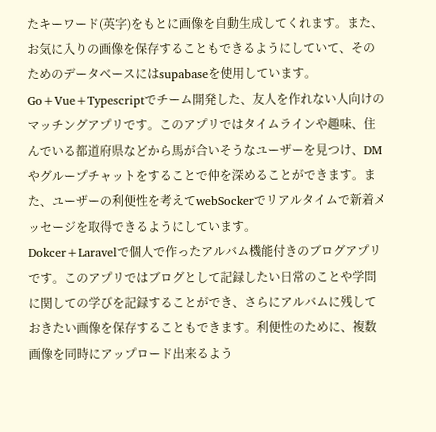たキーワード(英字)をもとに画像を自動生成してくれます。また、お気に入りの画像を保存することもできるようにしていて、そのためのデータベースにはsupabaseを使用しています。
Go+Vue+Typescriptでチーム開発した、友人を作れない人向けのマッチングアプリです。このアプリではタイムラインや趣味、住んでいる都道府県などから馬が合いそうなユーザーを見つけ、DMやグループチャットをすることで仲を深めることができます。また、ユーザーの利便性を考えてwebSockerでリアルタイムで新着メッセージを取得できるようにしています。
Dokcer+Laravelで個人で作ったアルバム機能付きのブログアプリです。このアプリではブログとして記録したい日常のことや学問に関しての学びを記録することができ、さらにアルバムに残しておきたい画像を保存することもできます。利便性のために、複数画像を同時にアップロード出来るよう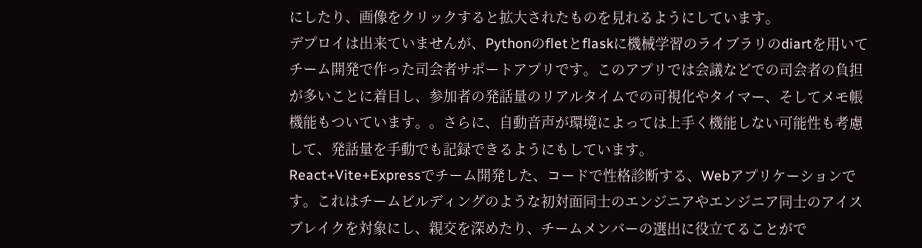にしたり、画像をクリックすると拡大されたものを見れるようにしています。
デプロイは出来ていませんが、Pythonのfletとflaskに機械学習のライブラリのdiartを用いてチーム開発で作った司会者サポートアプリです。このアプリでは会議などでの司会者の負担が多いことに着目し、参加者の発話量のリアルタイムでの可視化やタイマー、そしてメモ帳機能もついています。。さらに、自動音声が環境によっては上手く機能しない可能性も考慮して、発話量を手動でも記録できるようにもしています。
React+Vite+Expressでチーム開発した、コードで性格診断する、Webアプリケーションです。これはチームビルディングのような初対面同士のエンジニアやエンジニア同士のアイスブレイクを対象にし、親交を深めたり、チームメンバーの選出に役立てることがで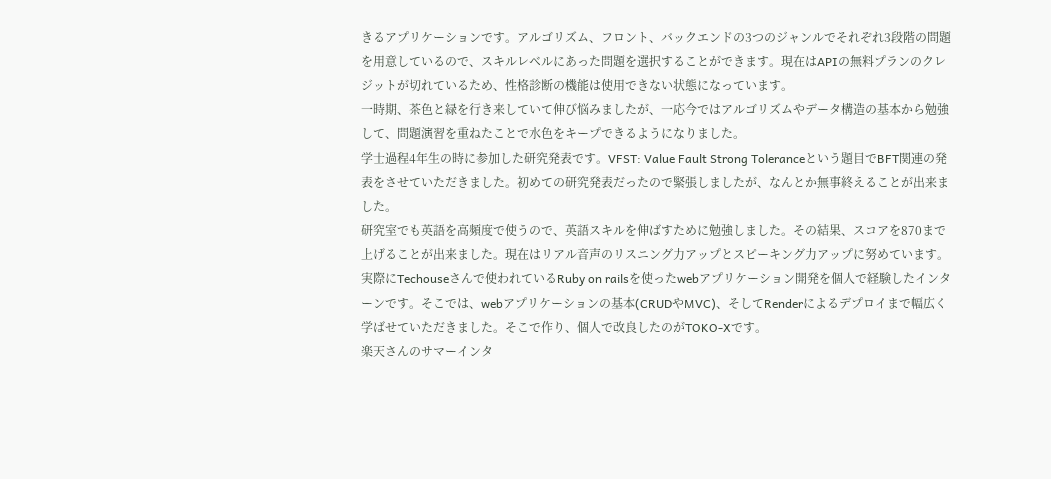きるアプリケーションです。アルゴリズム、フロント、バックエンドの3つのジャンルでそれぞれ3段階の問題を用意しているので、スキルレベルにあった問題を選択することができます。現在はAPIの無料プランのクレジットが切れているため、性格診断の機能は使用できない状態になっています。
一時期、茶色と緑を行き来していて伸び悩みましたが、一応今ではアルゴリズムやデータ構造の基本から勉強して、問題演習を重ねたことで水色をキープできるようになりました。
学士過程4年生の時に参加した研究発表です。VFST: Value Fault Strong Toleranceという題目でBFT関連の発表をさせていただきました。初めての研究発表だったので緊張しましたが、なんとか無事終えることが出来ました。
研究室でも英語を高頻度で使うので、英語スキルを伸ばすために勉強しました。その結果、スコアを870まで上げることが出来ました。現在はリアル音声のリスニング力アップとスピーキング力アップに努めています。
実際にTechouseさんで使われているRuby on railsを使ったwebアプリケーション開発を個人で経験したインターンです。そこでは、webアプリケーションの基本(CRUDやMVC)、そしてRenderによるデプロイまで幅広く学ばせていただきました。そこで作り、個人で改良したのがTOKO-Xです。
楽天さんのサマーインタ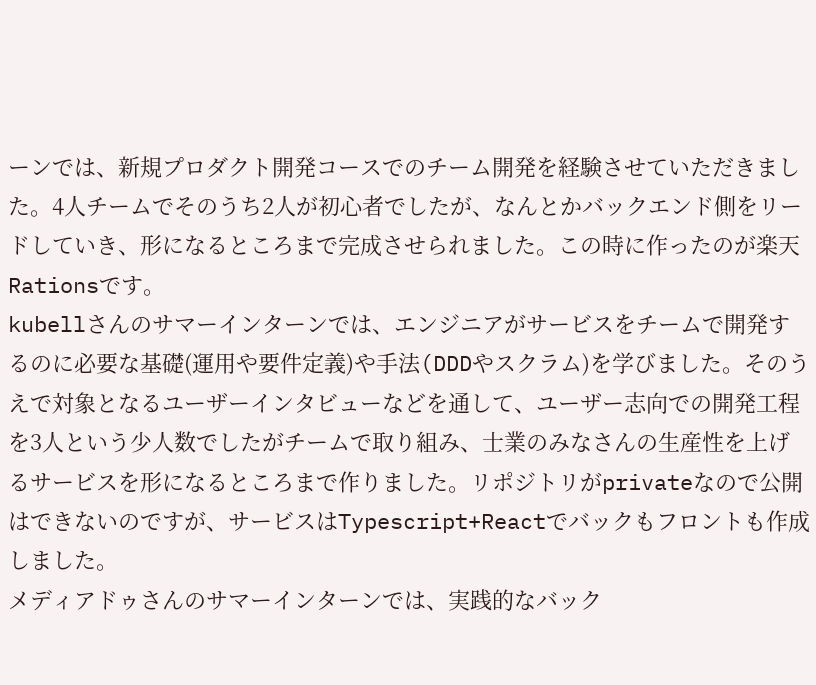ーンでは、新規プロダクト開発コースでのチーム開発を経験させていただきました。4人チームでそのうち2人が初心者でしたが、なんとかバックエンド側をリードしていき、形になるところまで完成させられました。この時に作ったのが楽天Rationsです。
kubellさんのサマーインターンでは、エンジニアがサービスをチームで開発するのに必要な基礎(運用や要件定義)や手法(DDDやスクラム)を学びました。そのうえで対象となるユーザーインタビューなどを通して、ユーザー志向での開発工程を3人という少人数でしたがチームで取り組み、士業のみなさんの生産性を上げるサービスを形になるところまで作りました。リポジトリがprivateなので公開はできないのですが、サービスはTypescript+Reactでバックもフロントも作成しました。
メディアドゥさんのサマーインターンでは、実践的なバック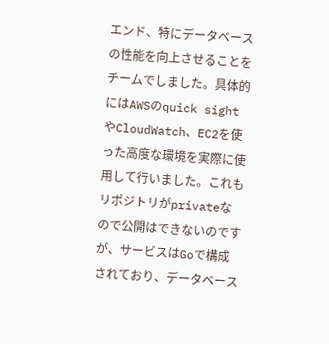エンド、特にデータベースの性能を向上させることをチームでしました。具体的にはAWSのquick sightやCloudWatch、EC2を使った高度な環境を実際に使用して行いました。これもリポジトリがprivateなので公開はできないのですが、サービスはGoで構成されており、データベース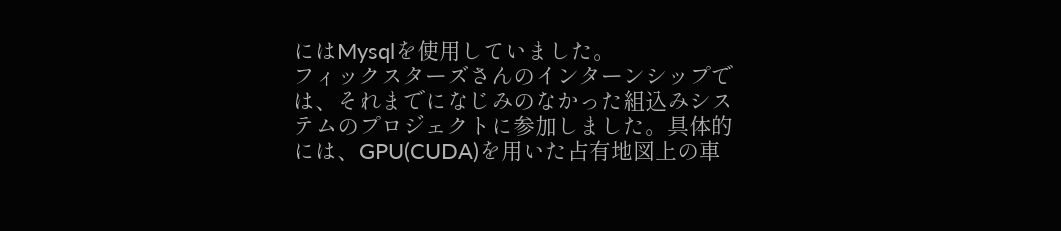にはMysqlを使用していました。
フィックスターズさんのインターンシップでは、それまでになじみのなかった組込みシステムのプロジェクトに参加しました。具体的には、GPU(CUDA)を用いた占有地図上の車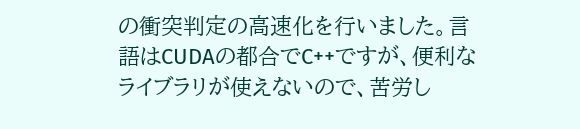の衝突判定の高速化を行いました。言語はCUDAの都合でC++ですが、便利なライブラリが使えないので、苦労し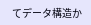てデータ構造か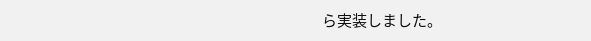ら実装しました。